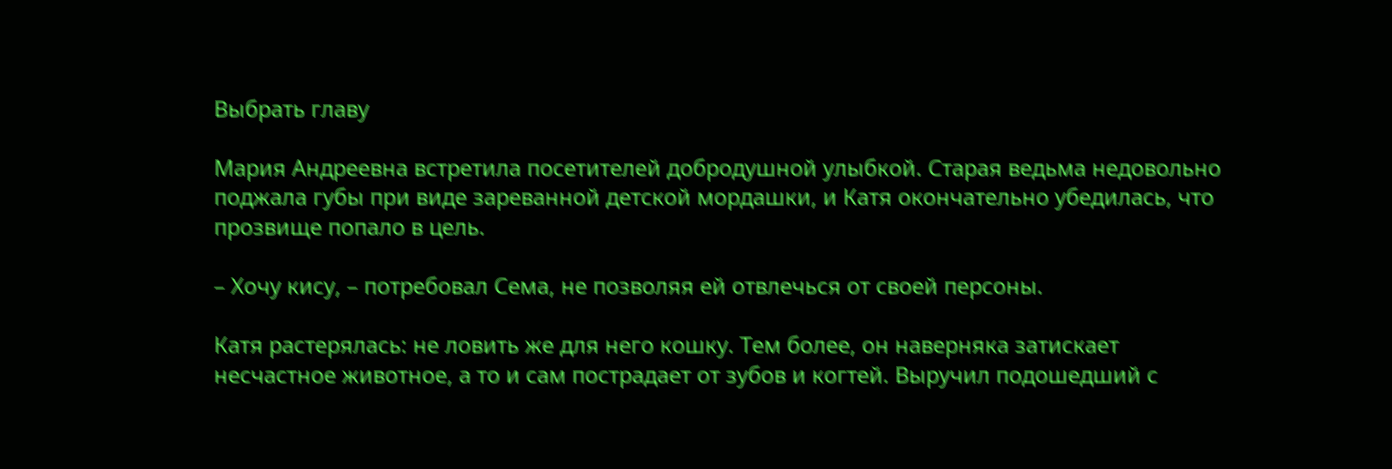Выбрать главу

Мария Андреевна встретила посетителей добродушной улыбкой. Старая ведьма недовольно поджала губы при виде зареванной детской мордашки, и Катя окончательно убедилась, что прозвище попало в цель.

– Хочу кису, – потребовал Сема, не позволяя ей отвлечься от своей персоны.

Катя растерялась: не ловить же для него кошку. Тем более, он наверняка затискает несчастное животное, а то и сам пострадает от зубов и когтей. Выручил подошедший с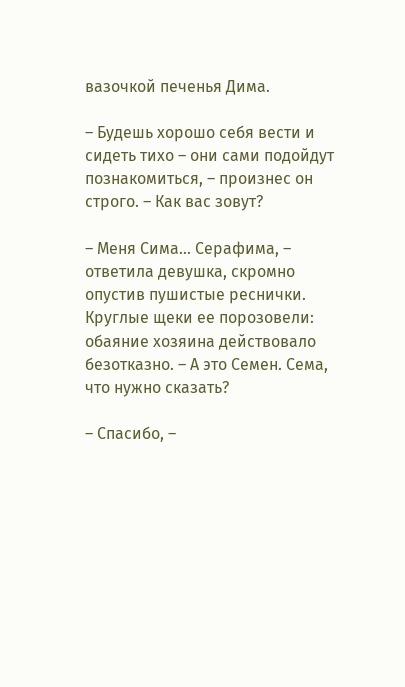вазочкой печенья Дима.

– Будешь хорошо себя вести и сидеть тихо – они сами подойдут познакомиться, – произнес он строго. – Как вас зовут?

– Меня Сима... Серафима, – ответила девушка, скромно опустив пушистые реснички. Круглые щеки ее порозовели: обаяние хозяина действовало безотказно. – А это Семен. Сема, что нужно сказать?

– Спасибо, –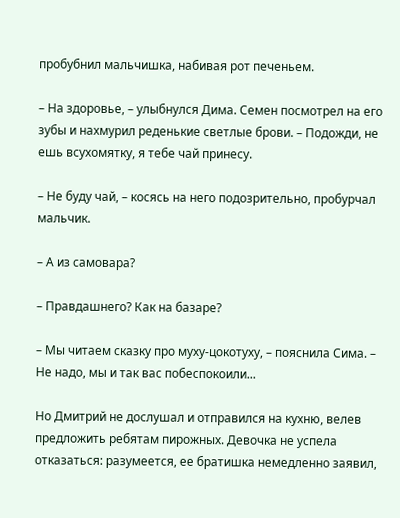пробубнил мальчишка, набивая рот печеньем.

– На здоровье, – улыбнулся Дима. Семен посмотрел на его зубы и нахмурил реденькие светлые брови. – Подожди, не ешь всухомятку, я тебе чай принесу.

– Не буду чай, – косясь на него подозрительно, пробурчал мальчик.

– А из самовара?

– Правдашнего? Как на базаре?

– Мы читаем сказку про муху-цокотуху, – пояснила Сима. – Не надо, мы и так вас побеспокоили...

Но Дмитрий не дослушал и отправился на кухню, велев предложить ребятам пирожных. Девочка не успела отказаться: разумеется, ее братишка немедленно заявил,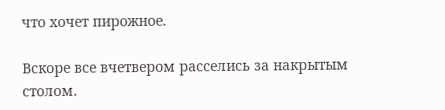что хочет пирожное.

Вскоре все вчетвером расселись за накрытым столом.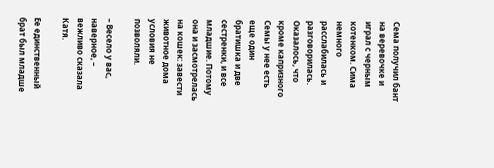Сема получил бант на веревочке и играл с черным котенком. Сима немного расслабилась и разговорилась. Оказалось, что кроме капризного Семы у нее есть еще один братишка и две сестренки, и все младшие. Потому она и засмотрелась на кошек: завести животное дома условия не позволяли.

– Весело у вас, наверное, – вежливо сказала Катя.

Ее единственный брат был младше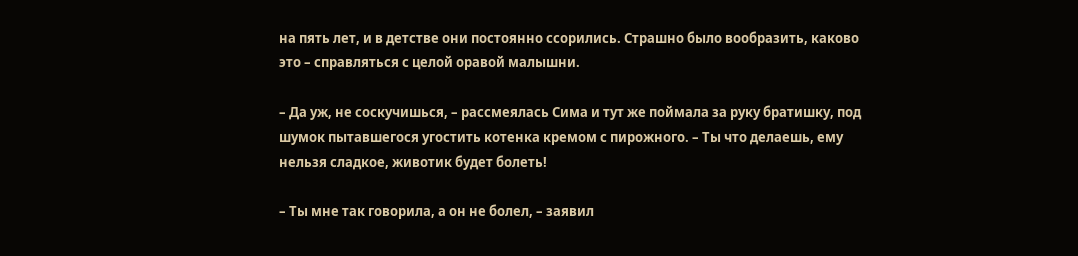на пять лет, и в детстве они постоянно ссорились. Страшно было вообразить, каково это – справляться с целой оравой малышни.

– Да уж, не соскучишься, – рассмеялась Сима и тут же поймала за руку братишку, под шумок пытавшегося угостить котенка кремом с пирожного. – Ты что делаешь, ему нельзя сладкое, животик будет болеть!

– Ты мне так говорила, а он не болел, – заявил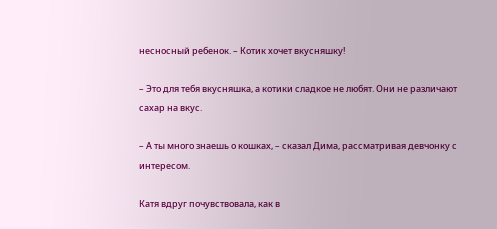несносный ребенок. – Котик хочет вкусняшку!

– Это для тебя вкусняшка, а котики сладкое не любят. Они не различают сахар на вкус.

– А ты много знаешь о кошках, – сказал Дима, рассматривая девчонку с интересом.

Катя вдруг почувствовала, как в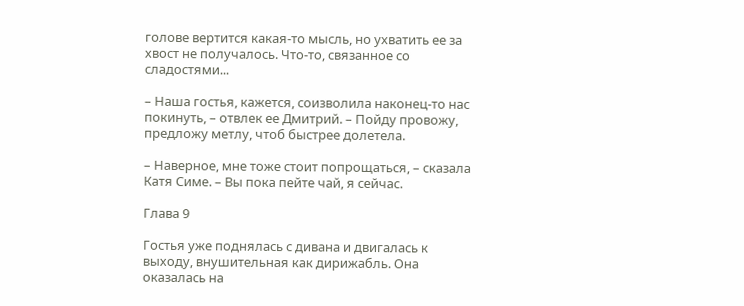голове вертится какая-то мысль, но ухватить ее за хвост не получалось. Что-то, связанное со сладостями...

– Наша гостья, кажется, соизволила наконец-то нас покинуть, – отвлек ее Дмитрий. – Пойду провожу, предложу метлу, чтоб быстрее долетела.

– Наверное, мне тоже стоит попрощаться, – сказала Катя Симе. – Вы пока пейте чай, я сейчас.

Глава 9

Гостья уже поднялась с дивана и двигалась к выходу, внушительная как дирижабль. Она оказалась на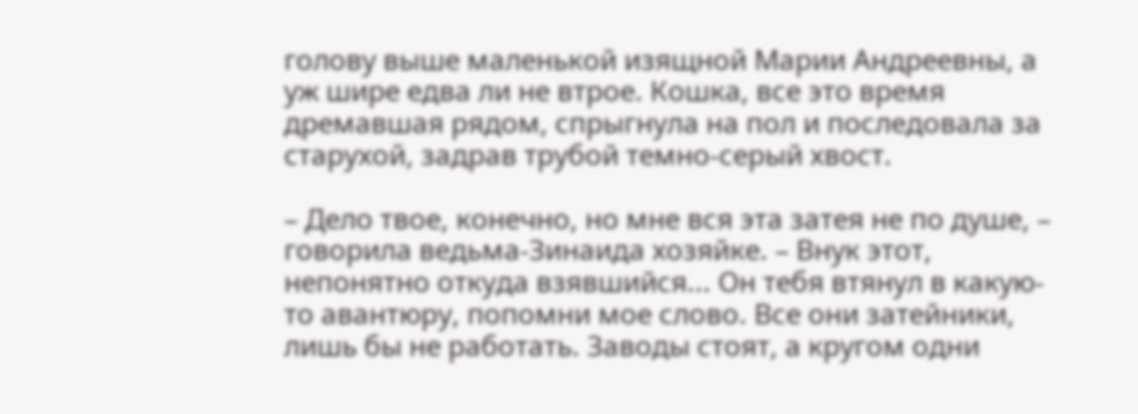голову выше маленькой изящной Марии Андреевны, а уж шире едва ли не втрое. Кошка, все это время дремавшая рядом, спрыгнула на пол и последовала за старухой, задрав трубой темно-серый хвост.

– Дело твое, конечно, но мне вся эта затея не по душе, – говорила ведьма-Зинаида хозяйке. – Внук этот, непонятно откуда взявшийся... Он тебя втянул в какую-то авантюру, попомни мое слово. Все они затейники, лишь бы не работать. Заводы стоят, а кругом одни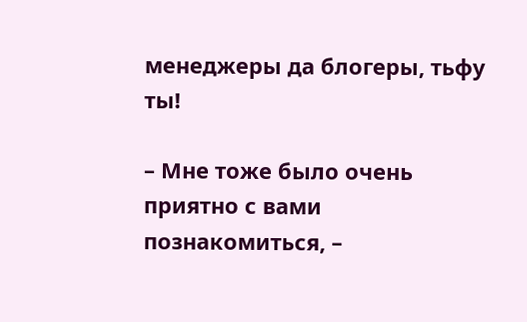менеджеры да блогеры, тьфу ты!

– Мне тоже было очень приятно с вами познакомиться, –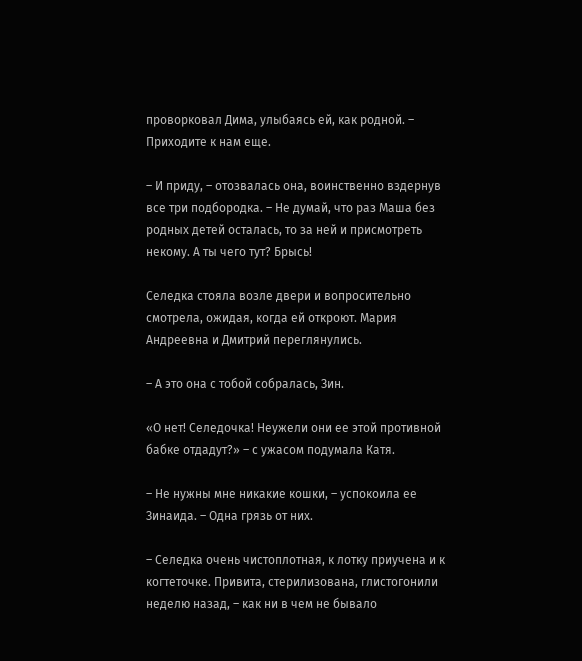проворковал Дима, улыбаясь ей, как родной. – Приходите к нам еще.

– И приду, – отозвалась она, воинственно вздернув все три подбородка. – Не думай, что раз Маша без родных детей осталась, то за ней и присмотреть некому. А ты чего тут? Брысь!

Селедка стояла возле двери и вопросительно смотрела, ожидая, когда ей откроют. Мария Андреевна и Дмитрий переглянулись.

– А это она с тобой собралась, Зин.

«О нет! Селедочка! Неужели они ее этой противной бабке отдадут?» – с ужасом подумала Катя.

– Не нужны мне никакие кошки, – успокоила ее Зинаида. – Одна грязь от них.

– Селедка очень чистоплотная, к лотку приучена и к когтеточке. Привита, стерилизована, глистогонили неделю назад, – как ни в чем не бывало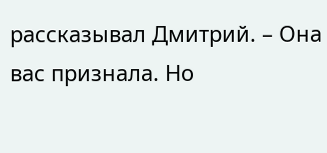рассказывал Дмитрий. – Она вас признала. Но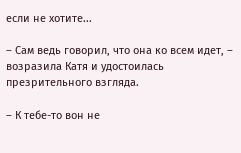если не хотите...

– Сам ведь говорил, что она ко всем идет, – возразила Катя и удостоилась презрительного взгляда.

– К тебе-то вон не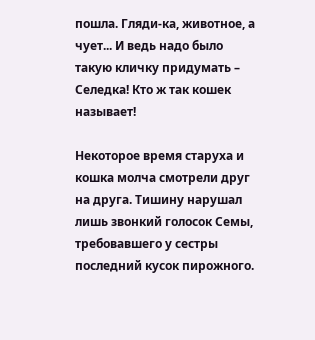пошла. Гляди-ка, животное, а чует... И ведь надо было такую кличку придумать – Селедка! Кто ж так кошек называет!

Некоторое время старуха и кошка молча смотрели друг на друга. Тишину нарушал лишь звонкий голосок Семы, требовавшего у сестры последний кусок пирожного.